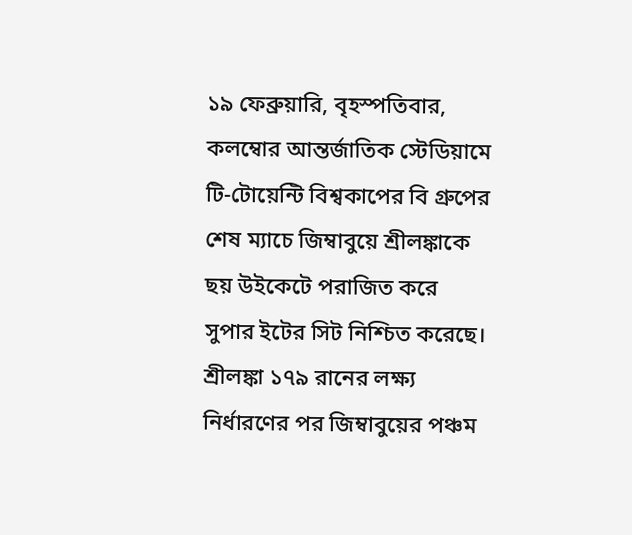১৯ ফেব্রুয়ারি, বৃহস্পতিবার, কলম্বোর আন্তর্জাতিক স্টেডিয়ামে টি-টোয়েন্টি বিশ্বকাপের বি গ্রুপের শেষ ম্যাচে জিম্বাবুয়ে শ্রীলঙ্কাকে ছয় উইকেটে পরাজিত করে সুপার ইটের সিট নিশ্চিত করেছে। শ্রীলঙ্কা ১৭৯ রানের লক্ষ্য নির্ধারণের পর জিম্বাবুয়ের পঞ্চম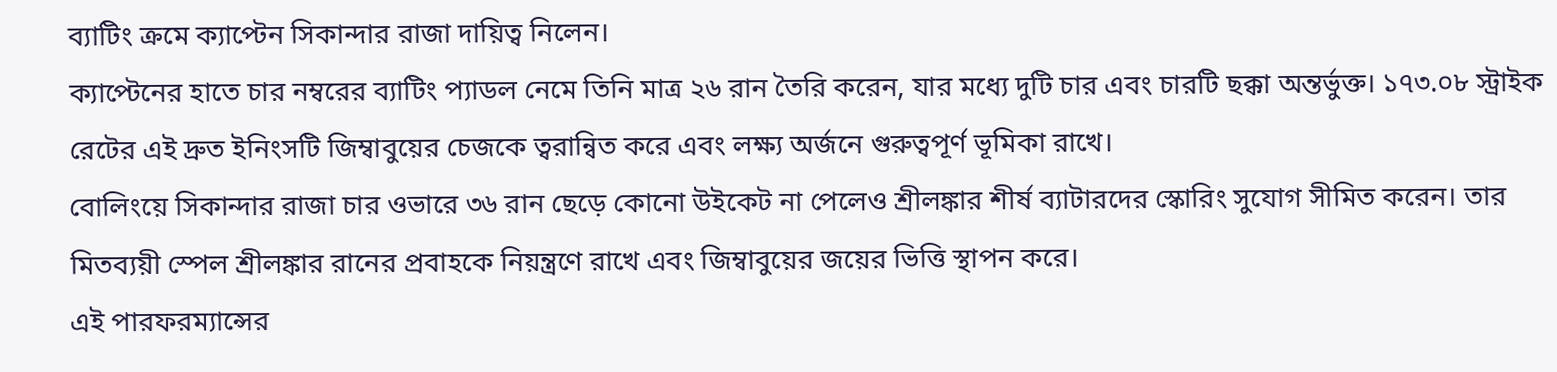ব্যাটিং ক্রমে ক্যাপ্টেন সিকান্দার রাজা দায়িত্ব নিলেন।
ক্যাপ্টেনের হাতে চার নম্বরের ব্যাটিং প্যাডল নেমে তিনি মাত্র ২৬ রান তৈরি করেন, যার মধ্যে দুটি চার এবং চারটি ছক্কা অন্তর্ভুক্ত। ১৭৩.০৮ স্ট্রাইক রেটের এই দ্রুত ইনিংসটি জিম্বাবুয়ের চেজকে ত্বরান্বিত করে এবং লক্ষ্য অর্জনে গুরুত্বপূর্ণ ভূমিকা রাখে।
বোলিংয়ে সিকান্দার রাজা চার ওভারে ৩৬ রান ছেড়ে কোনো উইকেট না পেলেও শ্রীলঙ্কার শীর্ষ ব্যাটারদের স্কোরিং সুযোগ সীমিত করেন। তার মিতব্যয়ী স্পেল শ্রীলঙ্কার রানের প্রবাহকে নিয়ন্ত্রণে রাখে এবং জিম্বাবুয়ের জয়ের ভিত্তি স্থাপন করে।
এই পারফরম্যান্সের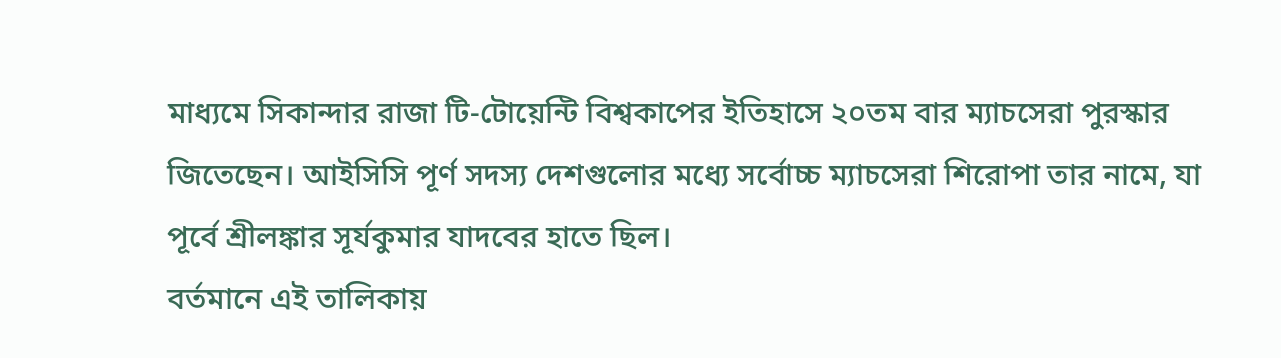মাধ্যমে সিকান্দার রাজা টি-টোয়েন্টি বিশ্বকাপের ইতিহাসে ২০তম বার ম্যাচসেরা পুরস্কার জিতেছেন। আইসিসি পূর্ণ সদস্য দেশগুলোর মধ্যে সর্বোচ্চ ম্যাচসেরা শিরোপা তার নামে, যা পূর্বে শ্রীলঙ্কার সূর্যকুমার যাদবের হাতে ছিল।
বর্তমানে এই তালিকায়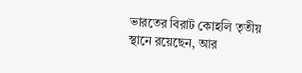ভারতের বিরাট কোহলি তৃতীয় স্থানে রয়েছেন, আর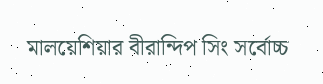মালয়েশিয়ার বীরান্দিপ সিং সর্বোচ্চ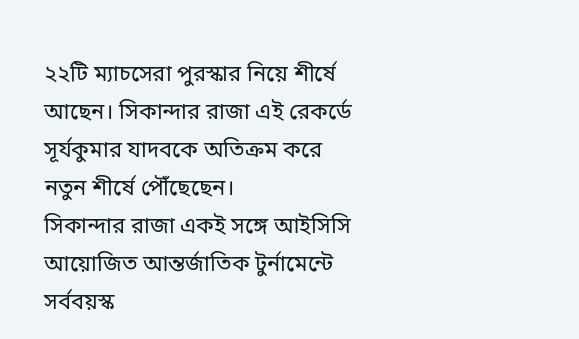২২টি ম্যাচসেরা পুরস্কার নিয়ে শীর্ষে আছেন। সিকান্দার রাজা এই রেকর্ডে সূর্যকুমার যাদবকে অতিক্রম করে নতুন শীর্ষে পৌঁছেছেন।
সিকান্দার রাজা একই সঙ্গে আইসিসি আয়োজিত আন্তর্জাতিক টুর্নামেন্টে সর্ববয়স্ক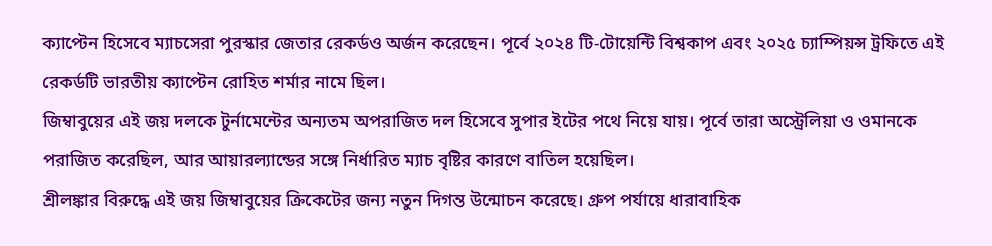ক্যাপ্টেন হিসেবে ম্যাচসেরা পুরস্কার জেতার রেকর্ডও অর্জন করেছেন। পূর্বে ২০২৪ টি-টোয়েন্টি বিশ্বকাপ এবং ২০২৫ চ্যাম্পিয়ন্স ট্রফিতে এই রেকর্ডটি ভারতীয় ক্যাপ্টেন রোহিত শর্মার নামে ছিল।
জিম্বাবুয়ের এই জয় দলকে টুর্নামেন্টের অন্যতম অপরাজিত দল হিসেবে সুপার ইটের পথে নিয়ে যায়। পূর্বে তারা অস্ট্রেলিয়া ও ওমানকে পরাজিত করেছিল, আর আয়ারল্যান্ডের সঙ্গে নির্ধারিত ম্যাচ বৃষ্টির কারণে বাতিল হয়েছিল।
শ্রীলঙ্কার বিরুদ্ধে এই জয় জিম্বাবুয়ের ক্রিকেটের জন্য নতুন দিগন্ত উন্মোচন করেছে। গ্রুপ পর্যায়ে ধারাবাহিক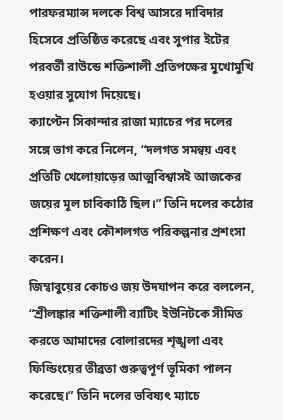পারফরম্যান্স দলকে বিশ্ব আসরে দাবিদার হিসেবে প্রতিষ্ঠিত করেছে এবং সুপার ইটের পরবর্তী রাউন্ডে শক্তিশালী প্রতিপক্ষের মুখোমুখি হওয়ার সুযোগ দিয়েছে।
ক্যাপ্টেন সিকান্দার রাজা ম্যাচের পর দলের সঙ্গে ভাগ করে নিলেন, “দলগত সমন্বয় এবং প্রতিটি খেলোয়াড়ের আত্মবিশ্বাসই আজকের জয়ের মূল চাবিকাঠি ছিল।” তিনি দলের কঠোর প্রশিক্ষণ এবং কৌশলগত পরিকল্পনার প্রশংসা করেন।
জিম্বাবুয়ের কোচও জয় উদযাপন করে বললেন, “শ্রীলঙ্কার শক্তিশালী ব্যাটিং ইউনিটকে সীমিত করতে আমাদের বোলারদের শৃঙ্খলা এবং ফিল্ডিংয়ের তীব্রতা গুরুত্বপূর্ণ ভূমিকা পালন করেছে।” তিনি দলের ভবিষ্যৎ ম্যাচে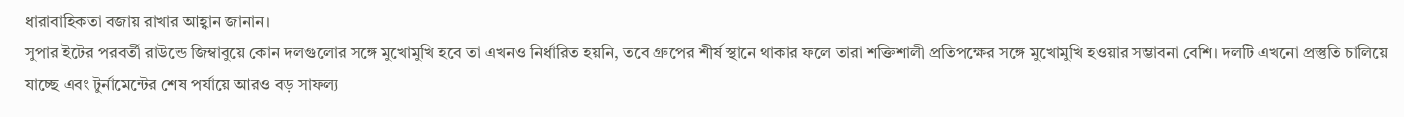ধারাবাহিকতা বজায় রাখার আহ্বান জানান।
সুপার ইটের পরবর্তী রাউন্ডে জিম্বাবুয়ে কোন দলগুলোর সঙ্গে মুখোমুখি হবে তা এখনও নির্ধারিত হয়নি, তবে গ্রুপের শীর্ষ স্থানে থাকার ফলে তারা শক্তিশালী প্রতিপক্ষের সঙ্গে মুখোমুখি হওয়ার সম্ভাবনা বেশি। দলটি এখনো প্রস্তুতি চালিয়ে যাচ্ছে এবং টুর্নামেন্টের শেষ পর্যায়ে আরও বড় সাফল্য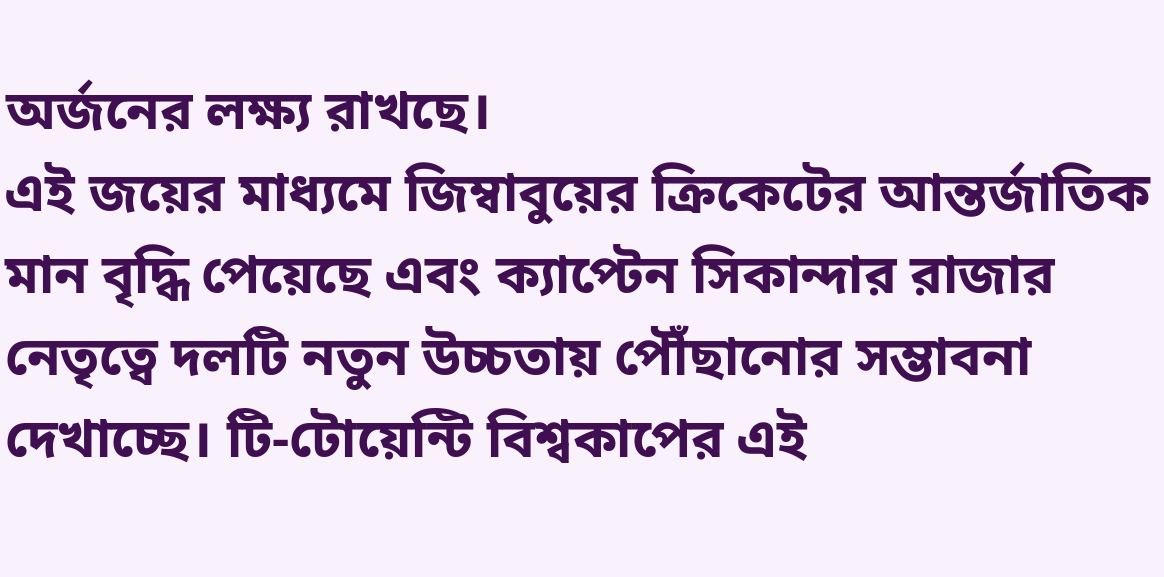অর্জনের লক্ষ্য রাখছে।
এই জয়ের মাধ্যমে জিম্বাবুয়ের ক্রিকেটের আন্তর্জাতিক মান বৃদ্ধি পেয়েছে এবং ক্যাপ্টেন সিকান্দার রাজার নেতৃত্বে দলটি নতুন উচ্চতায় পৌঁছানোর সম্ভাবনা দেখাচ্ছে। টি-টোয়েন্টি বিশ্বকাপের এই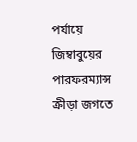পর্যায়ে জিম্বাবুয়ের পারফরম্যান্স ক্রীড়া জগতে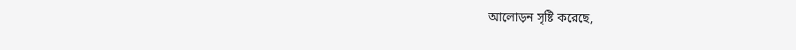আলোড়ন সৃষ্টি করেছে,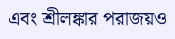এবং শ্রীলঙ্কার পরাজয়ও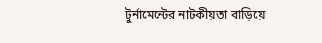টুর্নামেন্টের নাটকীয়তা বাড়িয়ে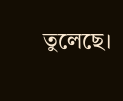তুলেছে।